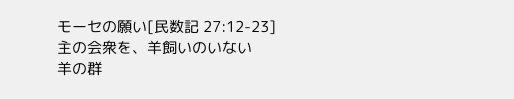モーセの願い[民数記 27:12-23]
主の会衆を、羊飼いのいない
羊の群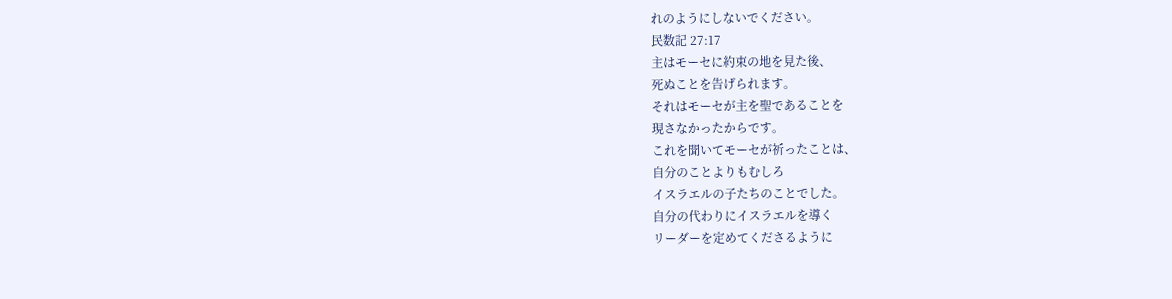れのようにしないでください。
民数記 27:17
主はモーセに約束の地を見た後、
死ぬことを告げられます。
それはモーセが主を聖であることを
現さなかったからです。
これを聞いてモーセが祈ったことは、
自分のことよりもむしろ
イスラエルの子たちのことでした。
自分の代わりにイスラエルを導く
リーダーを定めてくださるように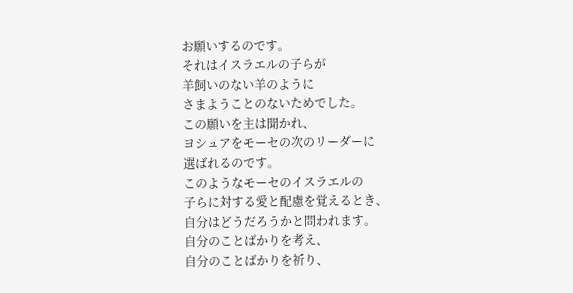お願いするのです。
それはイスラエルの子らが
羊飼いのない羊のように
さまようことのないためでした。
この願いを主は聞かれ、
ヨシュアをモーセの次のリーダーに
選ばれるのです。
このようなモーセのイスラエルの
子らに対する愛と配慮を覚えるとき、
自分はどうだろうかと問われます。
自分のことばかりを考え、
自分のことばかりを祈り、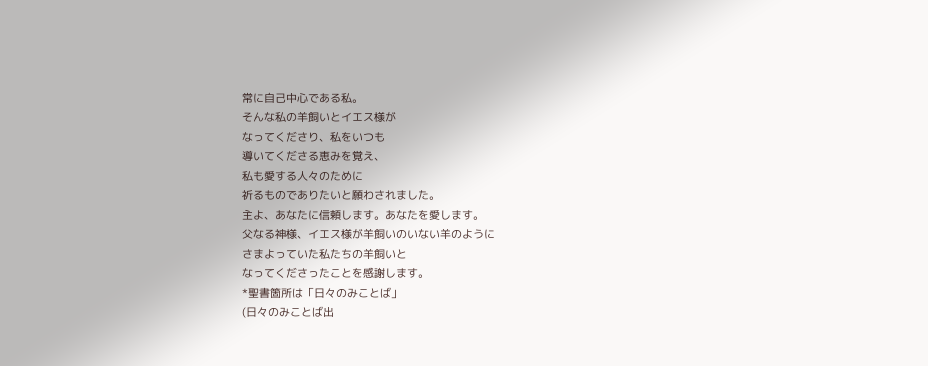常に自己中心である私。
そんな私の羊飼いとイエス様が
なってくださり、私をいつも
導いてくださる恵みを覚え、
私も愛する人々のために
祈るものでありたいと願わされました。
主よ、あなたに信頼します。あなたを愛します。
父なる神様、イエス様が羊飼いのいない羊のように
さまよっていた私たちの羊飼いと
なってくださったことを感謝します。
*聖書箇所は「日々のみことば」
(日々のみことば出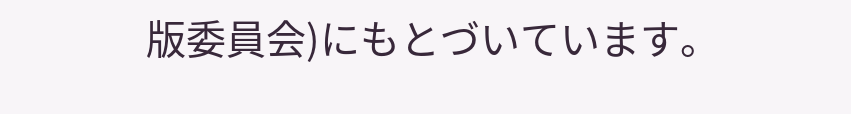版委員会)にもとづいています。